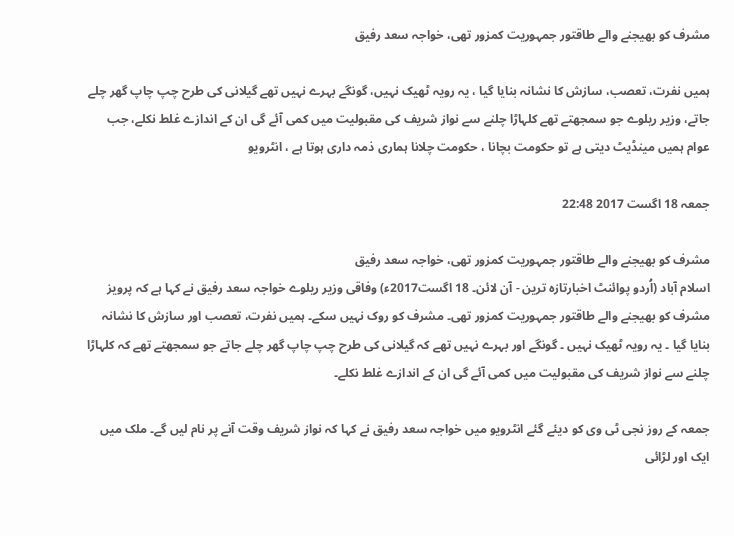مشرف کو بھیجنے والے طاقتور جمہوریت کمزور تھی، خواجہ سعد رفیق

ہمیں نفرت، تعصب، سازش کا نشانہ بنایا گیا ، یہ رویہ ٹھیک نہیں، گونگے بہرے نہیں تھے گیلانی کی طرح چپ چاپ گھر چلے جاتے، وزیر ریلوے جو سمجھتے تھے کلہاڑا چلنے سے نواز شریف کی مقبولیت میں کمی آئے گی ان کے اندازے غلط نکلے، جب عوام ہمیں مینڈیٹ دیتی ہے تو حکومت بچانا ، حکومت چلانا ہماری ذمہ داری ہوتا ہے ، انٹرویو

جمعہ 18 اگست 2017 22:48

مشرف کو بھیجنے والے طاقتور جمہوریت کمزور تھی، خواجہ سعد رفیق
اسلام آباد (اُردو پوائنٹ اخبارتازہ ترین - آن لائن۔ 18 اگست2017ء) وفاقی وزیر ریلوے خواجہ سعد رفیق نے کہا ہے کہ پرویز مشرف کو بھیجنے والے طاقتور جمہوریت کمزور تھی۔ مشرف کو روک نہیں سکے۔ ہمیں نفرت، تعصب اور سازش کا نشانہ بنایا گیا ۔ یہ رویہ ٹھیک نہیں ۔ گونگے اور بہرے نہیں تھے کہ گیلانی کی طرح چپ چاپ گھر چلے جاتے جو سمجھتے تھے کہ کلہاڑا چلنے سے نواز شریف کی مقبولیت میں کمی آئے گی ان کے اندازے غلط نکلے۔

جمعہ کے روز نجی ٹی وی کو دیئے گئے انٹرویو میں خواجہ سعد رفیق نے کہا کہ نواز شریف وقت آنے پر نام لیں گے۔ ملک میں ایک اور لڑائی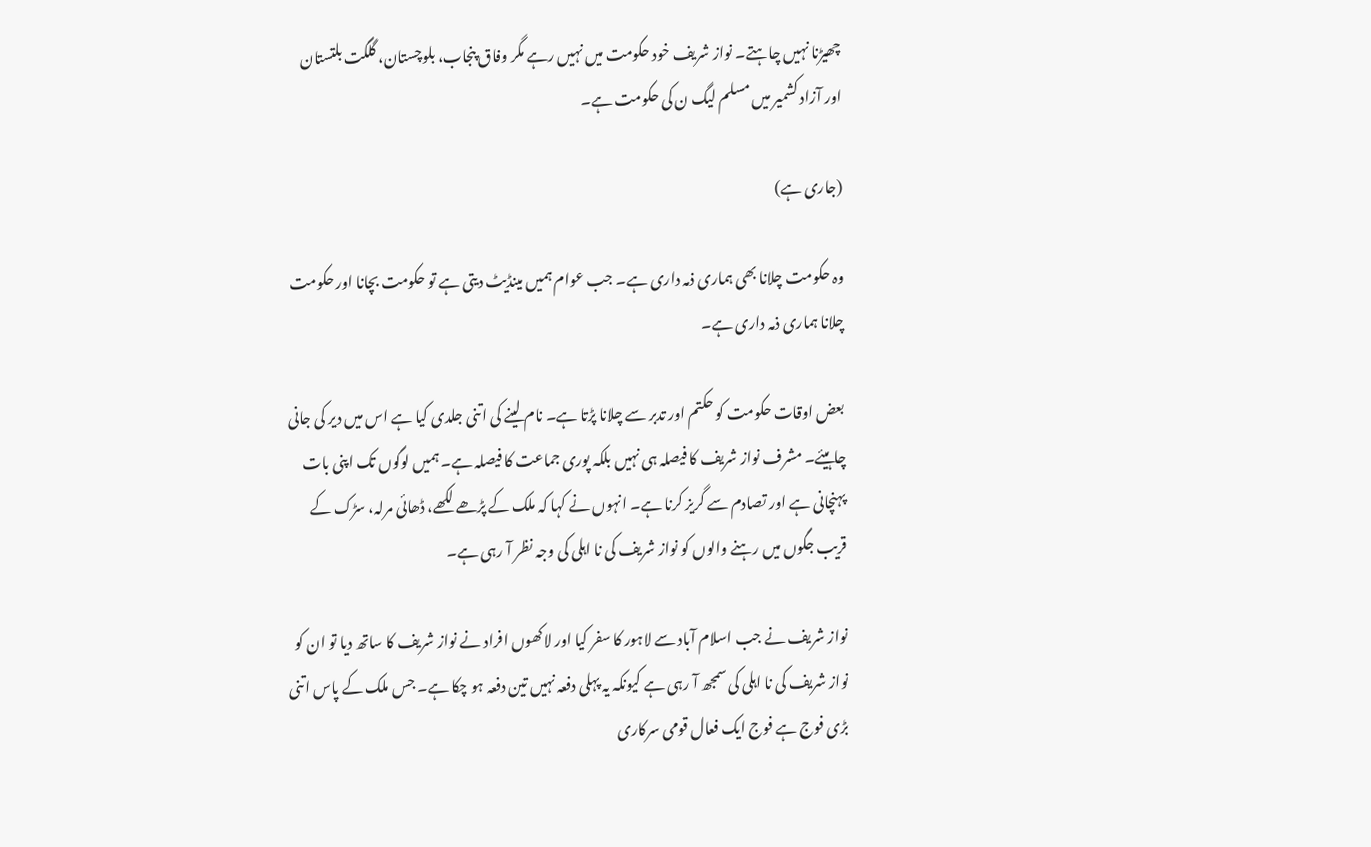چھیڑنا نہیں چاہتے۔ نواز شریف خود حکومت میں نہیں رہے مگر وفاق پنجاب، بلوچستان، گلگت بلتستان اور آزاد کشمیر میں مسلم لیگ ن کی حکومت ہے۔

(جاری ہے)

وہ حکومت چلانا بھی ہماری ذمہ داری ہے۔ جب عوام ہمیں مینڈیٹ دیتی ہے تو حکومت بچانا اور حکومت چلانا ہماری ذمہ داری ہے۔

بعض اوقات حکومت کو حکتم اور تدبر سے چلانا پڑتا ہے۔ نام لینے کی اتنی جلدی کیا ہے اس میں دیر کی جانی چاہیئے۔ مشرف نواز شریف کا فیصلہ ہی نہیں بلکہ پوری جماعت کا فیصلہ ہے۔ ہمیں لوگوں تک اپنی بات پہنچانی ہے اور تصادم سے گریز کرنا ہے۔ انہوں نے کہا کہ ملک کے پڑھے لکھے، ڈھائی مرلہ، سڑک کے قریب جگوں میں رہنے والوں کو نواز شریف کی نا اہلی کی وجہ نظر آ رہی ہے۔

نواز شریف نے جب اسلام آباد سے لاہور کا سفر کیا اور لاکھوں افراد نے نواز شریف کا ساتھ دیا تو ان کو نواز شریف کی نا اہلی کی سمجھ آ رہی ہے کیونکہ یہ پہلی دفعہ نہیں تین دفعہ ہو چکا ہے۔ جس ملک کے پاس اتنی بڑی فوج ہے فوج ایک فعال قومی سرکاری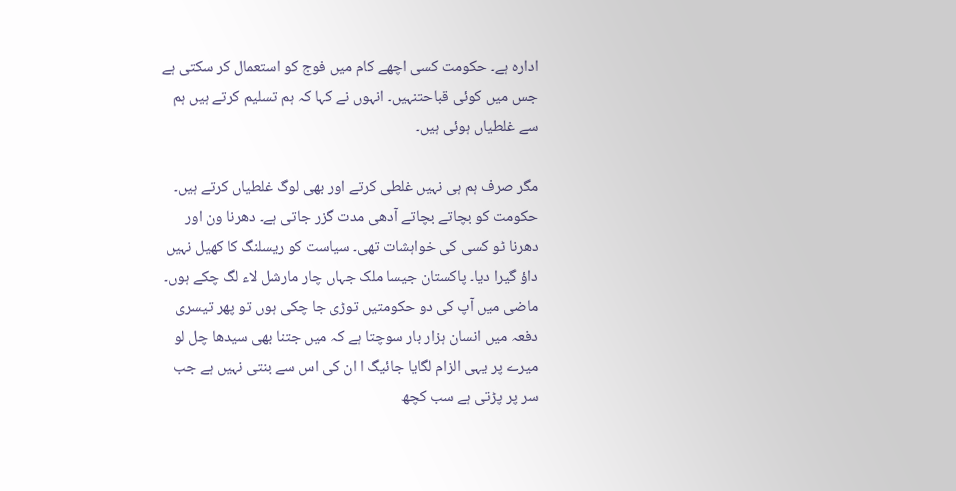ادارہ ہے۔ حکومت کسی اچھے کام میں فوج کو استعمال کر سکتی ہے جس میں کوئی قباحتنہیں۔ انہوں نے کہا کہ ہم تسلیم کرتے ہیں ہم سے غلطیاں ہوئی ہیں۔

مگر صرف ہم ہی نہیں غلطی کرتے اور بھی لوگ غلطیاں کرتے ہیں۔ حکومت کو بچاتے بچاتے آدھی مدت گزر جاتی ہے۔ دھرنا ون اور دھرنا ٹو کسی کی خواہشات تھی۔ سیاست کو ریسلنگ کا کھیل نہیں داؤ گیرا دیا۔ پاکستان جیسا ملک جہاں چار مارشل لاء لگ چکے ہوں۔ ماضی میں آپ کی دو حکومتیں توڑی جا چکی ہوں تو پھر تیسری دفعہ میں انسان ہزار بار سوچتا ہے کہ میں جتنا بھی سیدھا چل لو میرے پر یہی الزام لگایا جائیگ ا ان کی اس سے بنتی نہیں ہے جب سر پر پڑتی ہے سب کچھ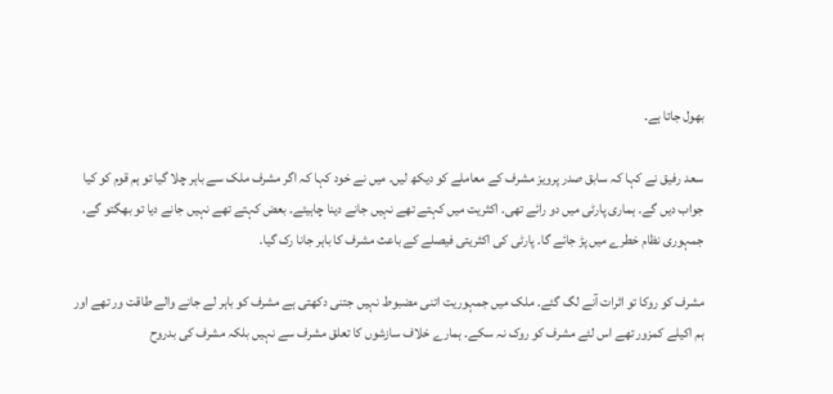بھول جاتا ہے۔

سعد رفیق نے کہا کہ سابق صدر پرویز مشرف کے معاملے کو دیکھ لیں۔ میں نے خود کہا کہ اگر مشرف ملک سے باہر چلا گیا تو ہم قوم کو کیا جواب دیں گے۔ ہماری پارٹی میں دو رائے تھی۔ اکثریت میں کہتے تھے نہیں جانے دینا چاہیئے۔ بعض کہتے تھے نہیں جانے دیا تو بھگتو گے۔ جمہوری نظام خطرے میں پڑ جائے گا۔ پارٹی کی اکثریتی فیصلے کے باعث مشرف کا باہر جانا رک گیا۔

مشرف کو روکا تو اثرات آنے لگ گئے۔ ملک میں جمہوریت اتنی مضبوط نہیں جتنی دکھتی ہے مشرف کو باہر لے جانے والے طاقت ور تھے اور ہم اکیلے کمزور تھے اس لئے مشرف کو روک نہ سکے۔ ہمارے خلاف سازشوں کا تعلق مشرف سے نہیں بلکہ مشرف کی بدروح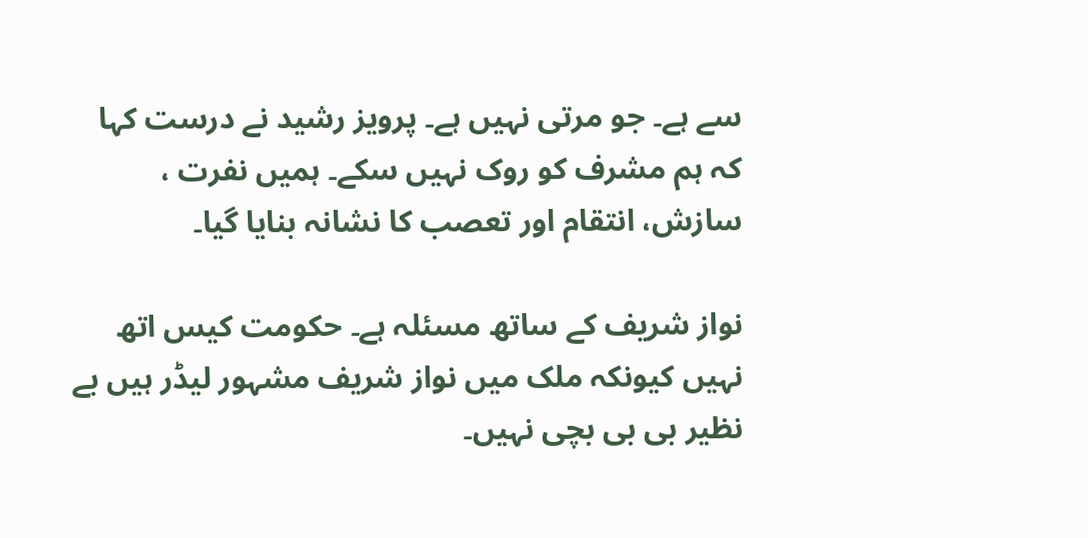سے ہے۔ جو مرتی نہیں ہے۔ پرویز رشید نے درست کہا کہ ہم مشرف کو روک نہیں سکے۔ ہمیں نفرت ، سازش، انتقام اور تعصب کا نشانہ بنایا گیا۔

نواز شریف کے ساتھ مسئلہ ہے۔ حکومت کیس اتھ نہیں کیونکہ ملک میں نواز شریف مشہور لیڈر ہیں بے نظیر بی بی بچی نہیں۔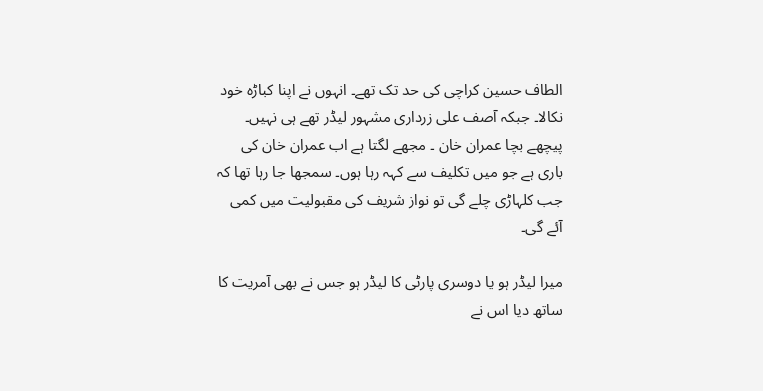الطاف حسین کراچی کی حد تک تھے۔ انہوں نے اپنا کباڑہ خود نکالا۔ جبکہ آصف علی زرداری مشہور لیڈر تھے ہی نہیں۔ پیچھے بچا عمران خان ۔ مجھے لگتا ہے اب عمران خان کی باری ہے جو میں تکلیف سے کہہ رہا ہوں۔ سمجھا جا رہا تھا کہ جب کلہاڑی چلے گی تو نواز شریف کی مقبولیت میں کمی آئے گی۔

میرا لیڈر ہو یا دوسری پارٹی کا لیڈر ہو جس نے بھی آمریت کا ساتھ دیا اس نے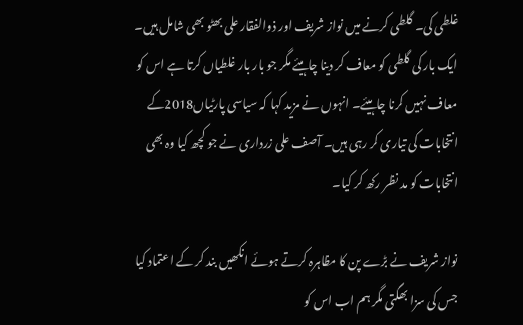غلطی کی۔ گلطی کرنے میں نواز شریف اور ذوالفقار علی بھٹو بھی شامل ہیں۔ ایک بار کی گلطی کو معاف کر دینا چاہیئے مگر جو بار بار غلطیاں کرتا ہے اس کو معاف نہیں کرنا چاہیئے۔ انہوں نے مزید کہا کہ سیاسی پارٹیاں2018کے انتخابات کی تیاری کر رہی ہیں۔ آصف علی زرداری نے جو کچھ کیا وہ بھی انتخابات کو مد نظر رکھ کر کیا۔

نواز شریف نے بڑے پن کا مظاہرہ کرتے ہوئے انکھیں بند کر کے اعتماد کیا جس کی سزا بھگتی مگر ہم اب اس کو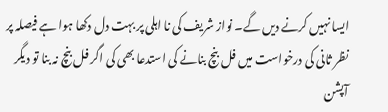ایسا نہیں کرنے دیں گے۔ نواز شریف کی نا اہلی پر بہت دل دکھا ہوا ہے فیصلہ پر نظر ثانی کی درخواست میں فل بنچ بنانے کی استدعا بھی کی اگر فل بنچ نہ بنا تو دیگر آپشن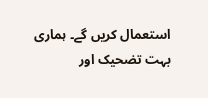استعمال کریں گے۔ ہماری بہت تضحیک اور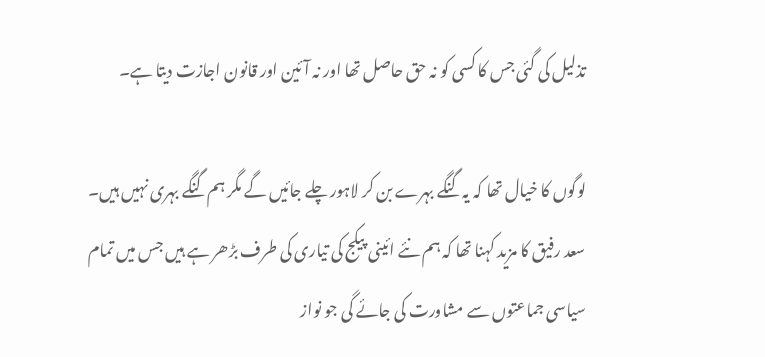تذلیل کی گئی جس کا کسی کو نہ حق حاصل تھا اور نہ آئین اور قانون اجازت دیتا ہے۔

لوگوں کا خیال تھا کہ یہ گنگے بہرے بن کر لاہور چلے جائیں گے مگر ہم گنگے بہری نہیں ہیں۔ سعد رفیق کا مزید کہنا تھا کہ ہم نئے ائینی پیکج کی تیاری کی طرف بڑھر ہے ہیں جس میں تمام سیاسی جماعتوں سے مشاورت کی جائے گی جو نواز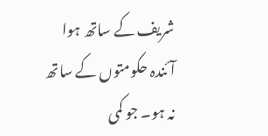شریف کے ساتھ ہوا آئندہ حکومتوں کے ساتھ نہ ہو۔ جو کمی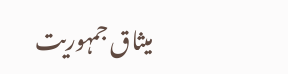میثاق جمہوریت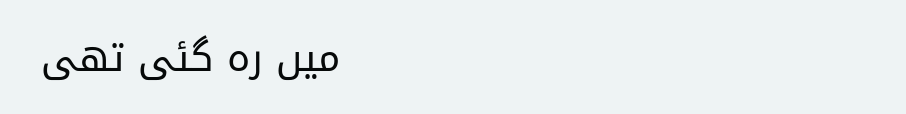میں رہ گئی تھی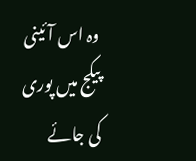وہ اس آئینی پیکج میں پوری کی جائے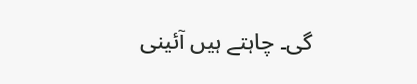گی۔ چاہتے ہیں آئینی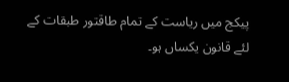پیکج میں ریاست کے تمام طاقتور طبقات کے لئے قانون یکساں ہو۔